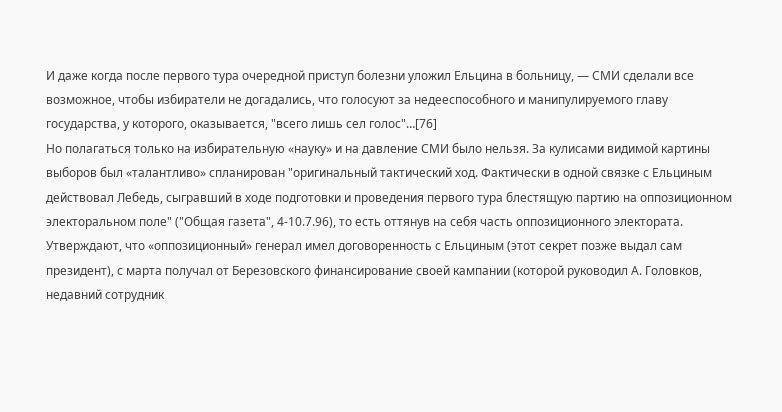И даже когда после первого тура очередной приступ болезни уложил Ельцина в больницу, — СМИ сделали все возможное, чтобы избиратели не догадались, что голосуют за недееспособного и манипулируемого главу государства, у которого, оказывается, "всего лишь сел голос"…[76]
Но полагаться только на избирательную «науку» и на давление СМИ было нельзя. За кулисами видимой картины выборов был «талантливо» спланирован "оригинальный тактический ход. Фактически в одной связке с Ельциным действовал Лебедь, сыгравший в ходе подготовки и проведения первого тура блестящую партию на оппозиционном электоральном поле" ("Общая газета", 4-10.7.96), то есть оттянув на себя часть оппозиционного электората. Утверждают, что «оппозиционный» генерал имел договоренность с Ельциным (этот секрет позже выдал сам президент), с марта получал от Березовского финансирование своей кампании (которой руководил А. Головков, недавний сотрудник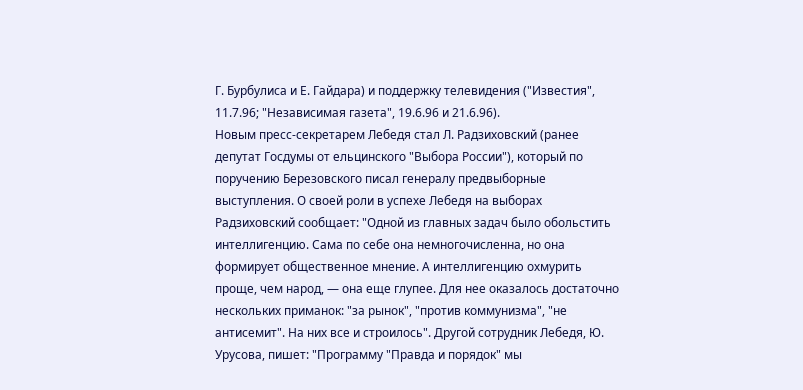Г. Бурбулиса и Е. Гайдара) и поддержку телевидения ("Известия", 11.7.96; "Независимая газета", 19.6.96 и 21.6.96).
Новым пресс-секретарем Лебедя стал Л. Радзиховский (ранее депутат Госдумы от ельцинского "Выбора России"), который по поручению Березовского писал генералу предвыборные выступления. О своей роли в успехе Лебедя на выборах Радзиховский сообщает: "Одной из главных задач было обольстить интеллигенцию. Сама по себе она немногочисленна, но она формирует общественное мнение. А интеллигенцию охмурить проще, чем народ, — она еще глупее. Для нее оказалось достаточно нескольких приманок: "за рынок", "против коммунизма", "не антисемит". На них все и строилось". Другой сотрудник Лебедя, Ю. Урусова, пишет: "Программу "Правда и порядок" мы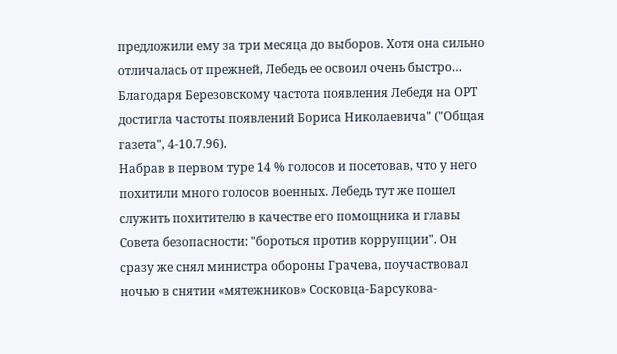предложили ему за три месяца до выборов. Хотя она сильно отличалась от прежней, Лебедь ее освоил очень быстро… Благодаря Березовскому частота появления Лебедя на ОРТ достигла частоты появлений Бориса Николаевича" ("Общая газета", 4-10.7.96).
Набрав в первом туре 14 % голосов и посетовав, что у него похитили много голосов военных. Лебедь тут же пошел служить похитителю в качестве его помощника и главы Совета безопасности: "бороться против коррупции". Он сразу же снял министра обороны Грачева, поучаствовал ночью в снятии «мятежников» Сосковца-Барсукова-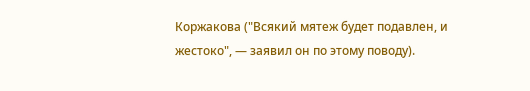Коржакова ("Всякий мятеж будет подавлен, и жестоко", — заявил он по этому поводу).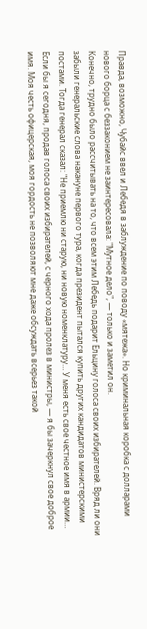Правда, возможно, Чубайс ввел и Лебедя в заблуждение по поводу «мятежа». Но криминальная коробка с долларами нового борца с беззаконием не заинтересовала: "Мутное дело", — только и заметил он.
Конечно, трудно было рассчитывать на то, что всем этим Лебедь подарит Ельцину голоса своих избирателей. Вряд ли они забыли генеральские слова накануне первого тура, когда президент пытался купить других кандидатов министерскими постами. Тогда генерал сказал: "Не приемлю ни старую, ни новую номенклатуру… У меня есть свое честное имя в армии… Если бы я сегодня, продав голоса своих избирателей, с черного хода пролез в министры, — я бы зачеркнул свое доброе имя. Моя честь офицерская, моя гордость не позволяют мне даже обсуждать всерьез такой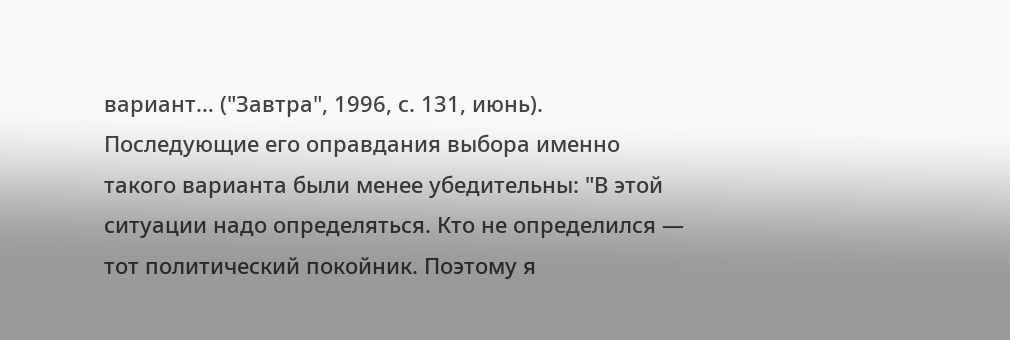вариант… ("Завтра", 1996, с. 131, июнь). Последующие его оправдания выбора именно такого варианта были менее убедительны: "В этой ситуации надо определяться. Кто не определился — тот политический покойник. Поэтому я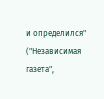и определился" ("Независимая газета",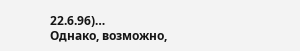22.6.96)…
Однако, возможно,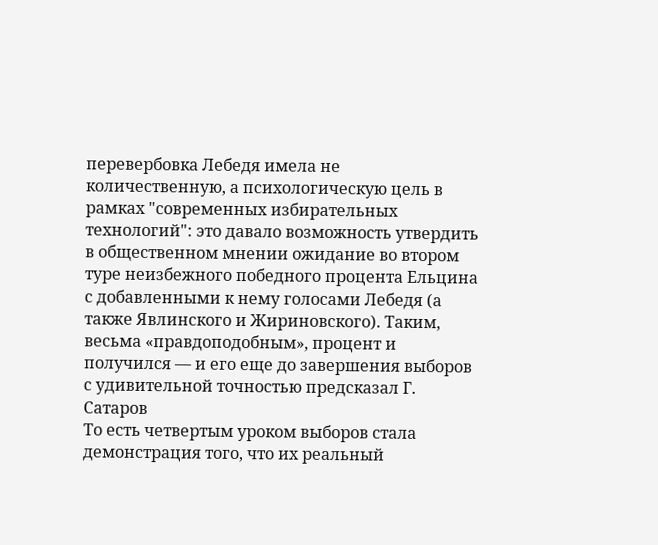перевербовка Лебедя имела не количественную, а психологическую цель в рамках "современных избирательных технологий": это давало возможность утвердить в общественном мнении ожидание во втором туре неизбежного победного процента Ельцина с добавленными к нему голосами Лебедя (а также Явлинского и Жириновского). Таким, весьма «правдоподобным», процент и получился — и его еще до завершения выборов с удивительной точностью предсказал Г. Сатаров
То есть четвертым уроком выборов стала демонстрация того, что их реальный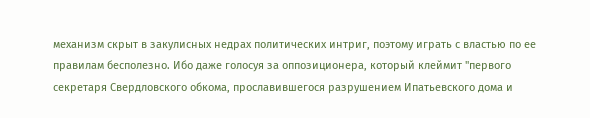механизм скрыт в закулисных недрах политических интриг, поэтому играть с властью по ее правилам бесполезно. Ибо даже голосуя за оппозиционера, который клеймит "первого секретаря Свердловского обкома, прославившегося разрушением Ипатьевского дома и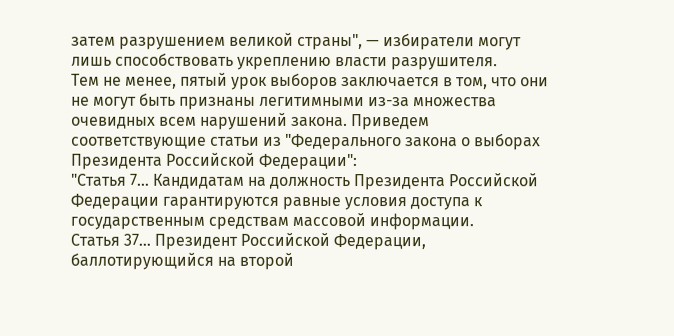затем разрушением великой страны", — избиратели могут лишь способствовать укреплению власти разрушителя.
Тем не менее, пятый урок выборов заключается в том, что они не могут быть признаны легитимными из-за множества очевидных всем нарушений закона. Приведем соответствующие статьи из "Федерального закона о выборах Президента Российской Федерации":
"Статья 7… Кандидатам на должность Президента Российской Федерации гарантируются равные условия доступа к государственным средствам массовой информации.
Статья 37… Президент Российской Федерации, баллотирующийся на второй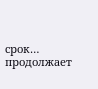срок… продолжает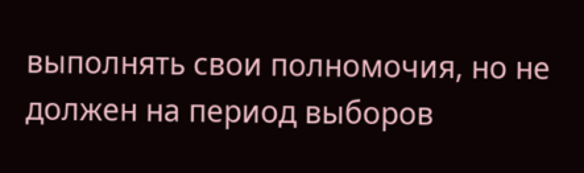выполнять свои полномочия, но не должен на период выборов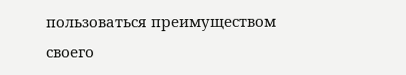пользоваться преимуществом своего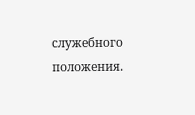служебного положения.